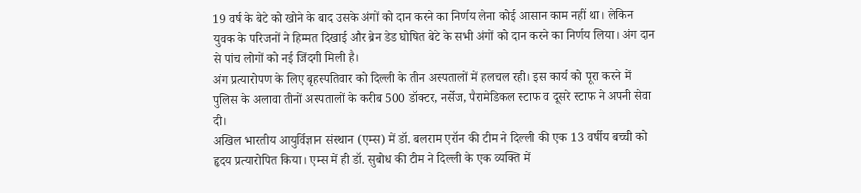19 वर्ष के बेटे को खोने के बाद उसके अंगों को दान करने का निर्णय लेना कोई आसान काम नहीं था। लेकिन युवक के परिजनों ने हिम्मत दिखाई और ब्रेन डेड घोषित बेटे के सभी अंगों को दान करने का निर्णय लिया। अंग दान से पांच लोगों को नई जिंदगी मिली है।
अंग प्रत्यारोपण के लिए बृहस्पतिवार को दिल्ली के तीन अस्पतालों में हलचल रही। इस कार्य को पूरा करने में पुलिस के अलावा तीनों अस्पतालों के करीब 500 डॉक्टर, नर्सेज, पैरामेडिकल स्टाफ व दूसरे स्टाफ ने अपनी सेवा दी।
अखिल भारतीय आयुर्विज्ञान संस्थान (एम्स) में डॉ. बलराम एरॉन की टीम ने दिल्ली की एक 13 वर्षीय बच्ची को हृदय प्रत्यारोपित किया। एम्स में ही डॉ. सुबोध की टीम ने दिल्ली के एक व्यक्ति में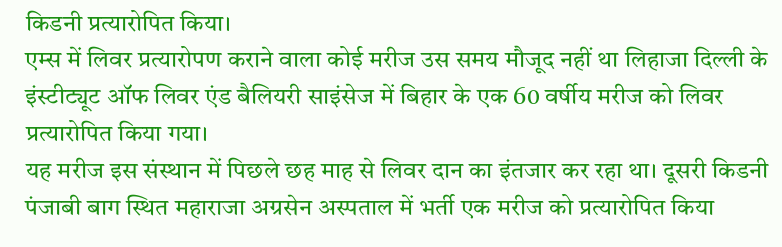किडनी प्रत्यारोपित किया।
एम्स में लिवर प्रत्यारोपण कराने वाला कोई मरीज उस समय मौजूद नहीं था लिहाजा दिल्ली के इंस्टीट्यूट ऑफ लिवर एंड बैलियरी साइंसेज में बिहार के एक 60 वर्षीय मरीज को लिवर प्रत्यारोपित किया गया।
यह मरीज इस संस्थान में पिछले छह माह से लिवर दान का इंतजार कर रहा था। दूसरी किडनी पंजाबी बाग स्थित महाराजा अग्रसेन अस्पताल में भर्ती एक मरीज को प्रत्यारोपित किया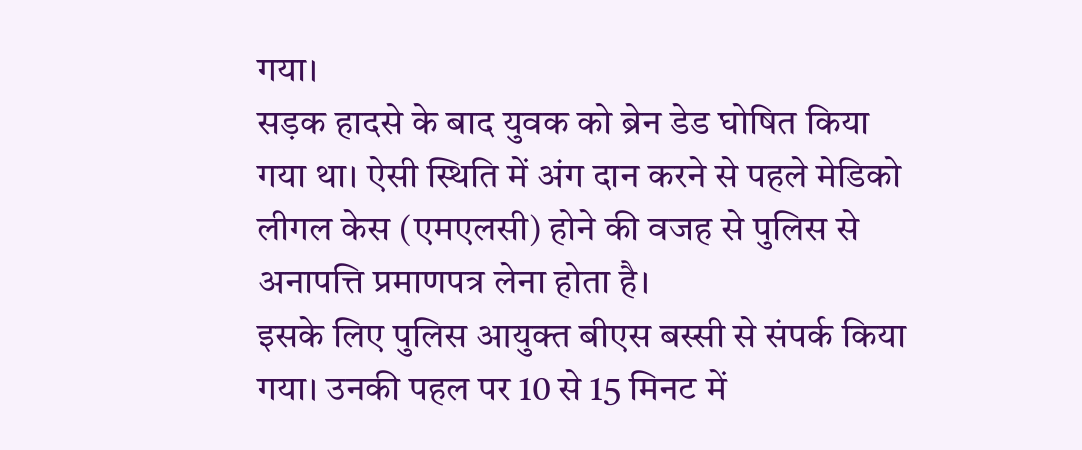गया।
सड़क हादसे के बाद युवक को ब्रेन डेड घोषित किया गया था। ऐसी स्थिति में अंग दान करने से पहले मेडिको लीगल केस (एमएलसी) होने की वजह से पुलिस से अनापत्ति प्रमाणपत्र लेना होता है।
इसके लिए पुलिस आयुक्त बीएस बस्सी से संपर्क किया गया। उनकी पहल पर 10 से 15 मिनट में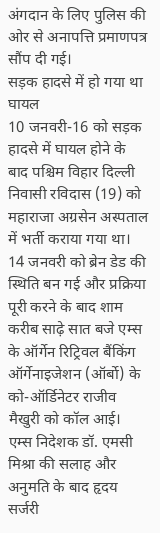अंगदान के लिए पुलिस की ओर से अनापत्ति प्रमाणपत्र सौंप दी गई।
सड़क हादसे में हो गया था घायल
10 जनवरी-16 को सड़क हादसे में घायल होने के बाद पश्चिम विहार दिल्ली निवासी रविदास (19) को महाराजा अग्रसेन अस्पताल में भर्ती कराया गया था। 14 जनवरी को ब्रेन डेड की स्थिति बन गई और प्रक्रिया पूरी करने के बाद शाम करीब साढ़े सात बजे एम्स के ऑर्गेन रिट्रिवल बैंकिंग ऑर्गेनाइजेशन (ऑर्बो) के को-ऑर्डिनेटर राजीव मैखुरी को कॉल आई।
एम्स निदेशक डॉ. एमसी मिश्रा की सलाह और अनुमति के बाद हृदय सर्जरी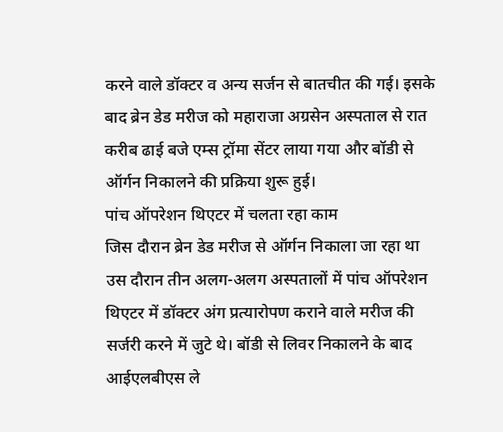करने वाले डॉक्टर व अन्य सर्जन से बातचीत की गई। इसके बाद ब्रेन डेड मरीज को महाराजा अग्रसेन अस्पताल से रात करीब ढाई बजे एम्स ट्रॉमा सेंटर लाया गया और बॉडी से ऑर्गन निकालने की प्रक्रिया शुरू हुई।
पांच ऑपरेशन थिएटर में चलता रहा काम
जिस दौरान ब्रेन डेड मरीज से ऑर्गन निकाला जा रहा था उस दौरान तीन अलग-अलग अस्पतालों में पांच ऑपरेशन थिएटर में डॉक्टर अंग प्रत्यारोपण कराने वाले मरीज की सर्जरी करने में जुटे थे। बॉडी से लिवर निकालने के बाद आईएलबीएस ले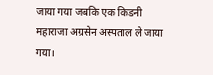जाया गया जबकि एक किडनी महाराजा अग्रसेन अस्पताल ले जाया गया।